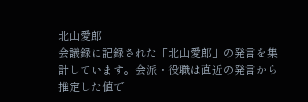北山愛郎
会議録に記録された「北山愛郎」の発言を集計しています。会派・役職は直近の発言から推定した値で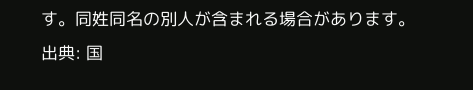す。同姓同名の別人が含まれる場合があります。
出典: 国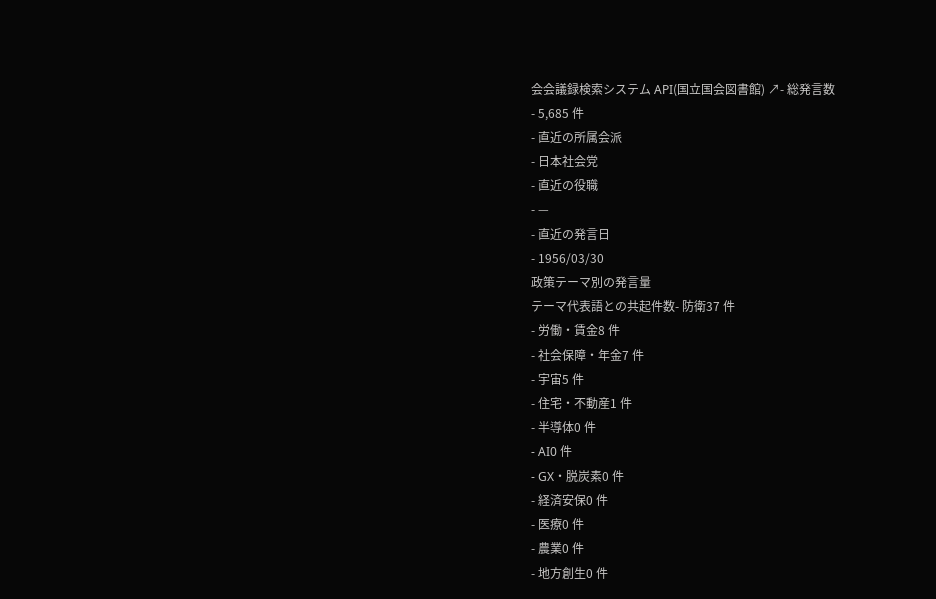会会議録検索システム API(国立国会図書館) ↗- 総発言数
- 5,685 件
- 直近の所属会派
- 日本社会党
- 直近の役職
- —
- 直近の発言日
- 1956/03/30
政策テーマ別の発言量
テーマ代表語との共起件数- 防衛37 件
- 労働・賃金8 件
- 社会保障・年金7 件
- 宇宙5 件
- 住宅・不動産1 件
- 半導体0 件
- AI0 件
- GX・脱炭素0 件
- 経済安保0 件
- 医療0 件
- 農業0 件
- 地方創生0 件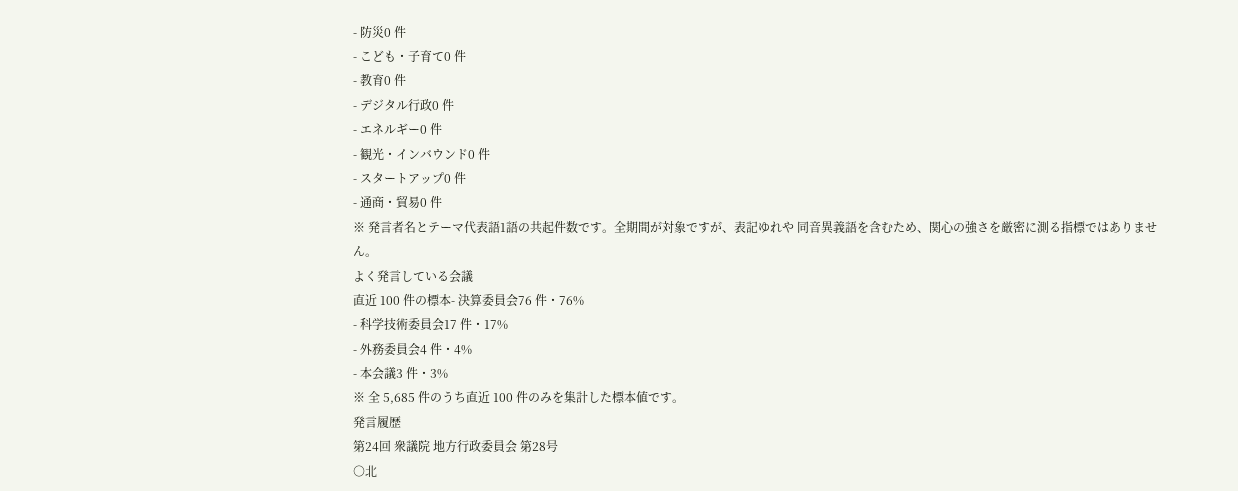- 防災0 件
- こども・子育て0 件
- 教育0 件
- デジタル行政0 件
- エネルギー0 件
- 観光・インバウンド0 件
- スタートアップ0 件
- 通商・貿易0 件
※ 発言者名とテーマ代表語1語の共起件数です。全期間が対象ですが、表記ゆれや 同音異義語を含むため、関心の強さを厳密に測る指標ではありません。
よく発言している会議
直近 100 件の標本- 決算委員会76 件・76%
- 科学技術委員会17 件・17%
- 外務委員会4 件・4%
- 本会議3 件・3%
※ 全 5,685 件のうち直近 100 件のみを集計した標本値です。
発言履歴
第24回 衆議院 地方行政委員会 第28号
○北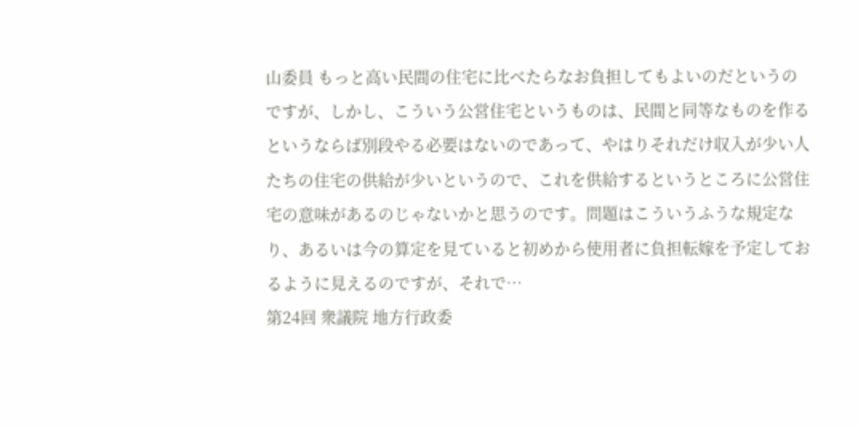山委員 もっと高い民間の住宅に比べたらなお負担してもよいのだというのですが、しかし、こういう公営住宅というものは、民間と同等なものを作るというならば別段やる必要はないのであって、やはりそれだけ収入が少い人たちの住宅の供給が少いというので、これを供給するというところに公営住宅の意味があるのじゃないかと思うのです。問題はこういうふうな規定なり、あるいは今の算定を見ていると初めから使用者に負担転嫁を予定しておるように見えるのですが、それで…
第24回 衆議院 地方行政委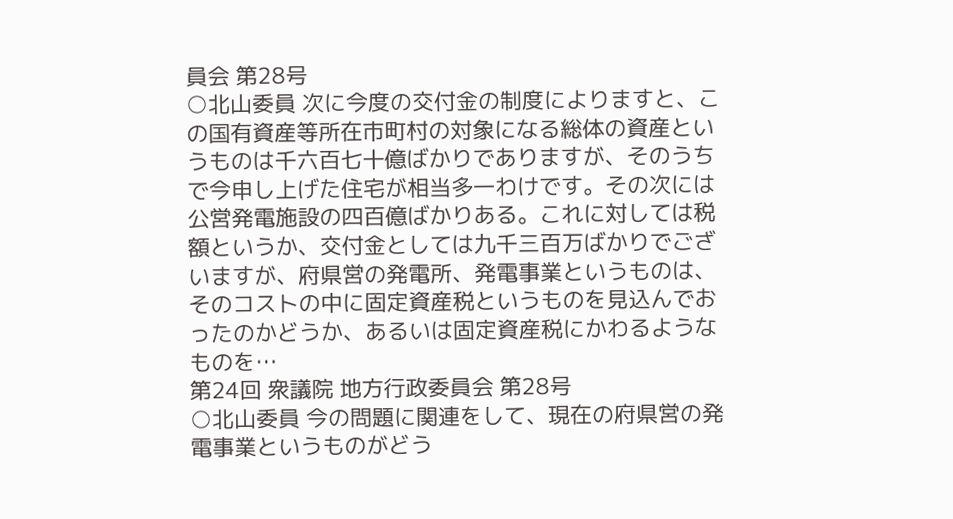員会 第28号
○北山委員 次に今度の交付金の制度によりますと、この国有資産等所在市町村の対象になる総体の資産というものは千六百七十億ばかりでありますが、そのうちで今申し上げた住宅が相当多一わけです。その次には公営発電施設の四百億ばかりある。これに対しては税額というか、交付金としては九千三百万ばかりでございますが、府県営の発電所、発電事業というものは、そのコストの中に固定資産税というものを見込んでおったのかどうか、あるいは固定資産税にかわるようなものを…
第24回 衆議院 地方行政委員会 第28号
○北山委員 今の問題に関連をして、現在の府県営の発電事業というものがどう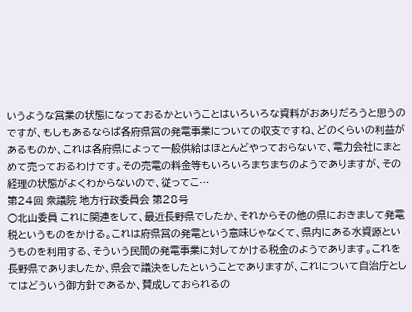いうような営業の状態になっておるかということはいろいろな資料がおありだろうと思うのですが、もしもあるならば各府県営の発電事業についての収支ですね、どのくらいの利益があるものか、これは各府県によって一般供給はほとんどやっておらないで、電力会社にまとめて売っておるわけです。その売電の料金等もいろいろまちまちのようでありますが、その経理の状態がよくわからないので、従ってこ…
第24回 衆議院 地方行政委員会 第28号
○北山委員 これに関連をして、最近長野県でしたか、それからその他の県におきまして発電税というものをかける。これは府県営の発電という意味じゃなくて、県内にある水資源というものを利用する、そういう民間の発電事業に対してかける税金のようであります。これを長野県でありましたか、県会で議決をしたということでありますが、これについて自治庁としてはどういう御方針であるか、賛成しておられるの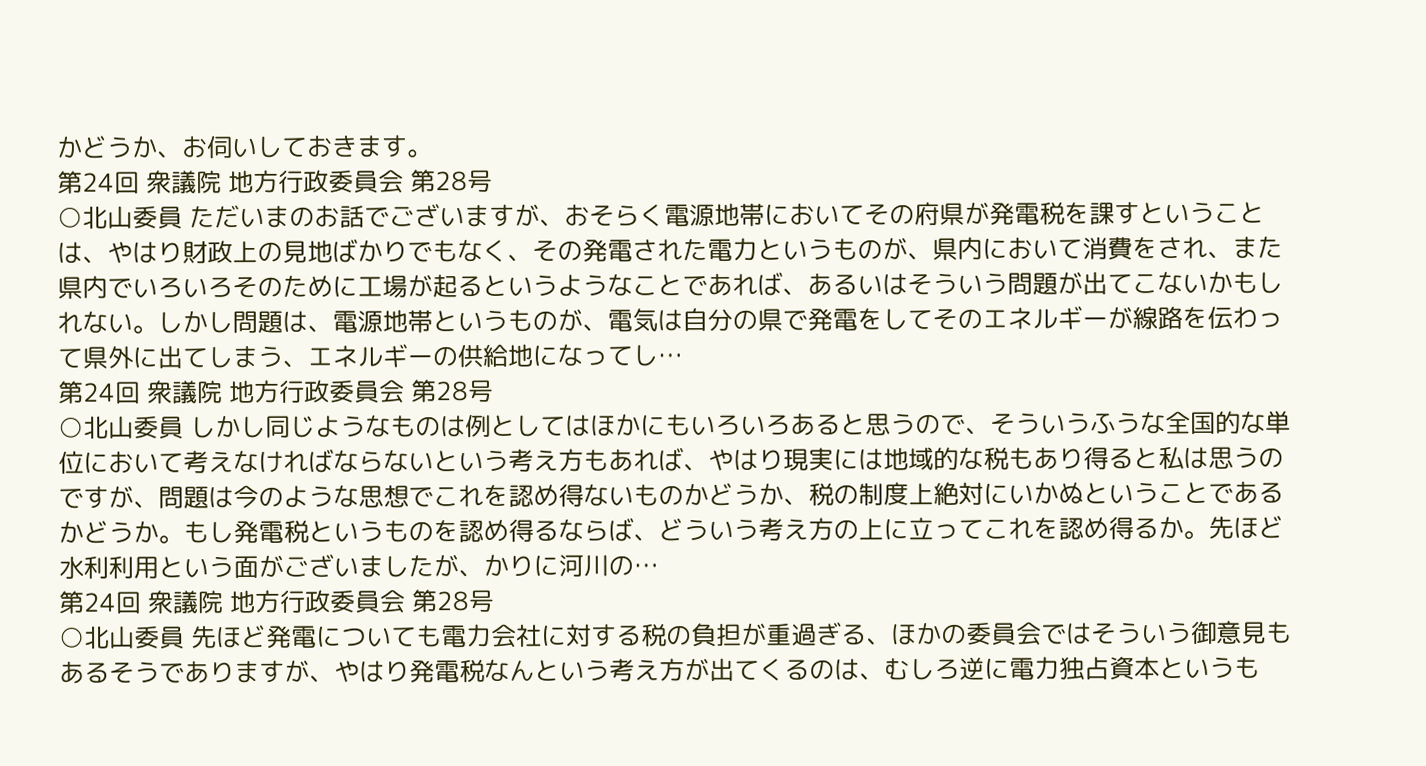かどうか、お伺いしておきます。
第24回 衆議院 地方行政委員会 第28号
○北山委員 ただいまのお話でございますが、おそらく電源地帯においてその府県が発電税を課すということは、やはり財政上の見地ばかりでもなく、その発電された電力というものが、県内において消費をされ、また県内でいろいろそのために工場が起るというようなことであれば、あるいはそういう問題が出てこないかもしれない。しかし問題は、電源地帯というものが、電気は自分の県で発電をしてそのエネルギーが線路を伝わって県外に出てしまう、エネルギーの供給地になってし…
第24回 衆議院 地方行政委員会 第28号
○北山委員 しかし同じようなものは例としてはほかにもいろいろあると思うので、そういうふうな全国的な単位において考えなければならないという考え方もあれば、やはり現実には地域的な税もあり得ると私は思うのですが、問題は今のような思想でこれを認め得ないものかどうか、税の制度上絶対にいかぬということであるかどうか。もし発電税というものを認め得るならば、どういう考え方の上に立ってこれを認め得るか。先ほど水利利用という面がございましたが、かりに河川の…
第24回 衆議院 地方行政委員会 第28号
○北山委員 先ほど発電についても電力会社に対する税の負担が重過ぎる、ほかの委員会ではそういう御意見もあるそうでありますが、やはり発電税なんという考え方が出てくるのは、むしろ逆に電力独占資本というも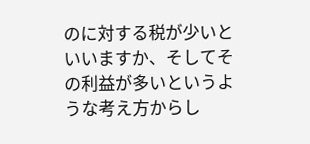のに対する税が少いといいますか、そしてその利益が多いというような考え方からし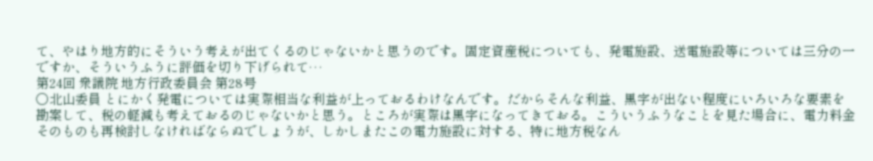て、やはり地方的にそういう考えが出てくるのじゃないかと思うのです。固定資産税についても、発電施設、送電施設等については三分の一ですか、そういうふうに評価を切り下げられて…
第24回 衆議院 地方行政委員会 第28号
○北山委員 とにかく発電については実際相当な利益が上っておるわけなんです。だからそんな利益、黒字が出ない程度にいろいろな要素を勘案して、税の軽減も考えておるのじゃないかと思う。ところが実際は黒字になってきておる。こういうふうなことを見た場合に、電力料金そのものも再検討しなければならぬでしょうが、しかしまたこの電力施設に対する、特に地方税なん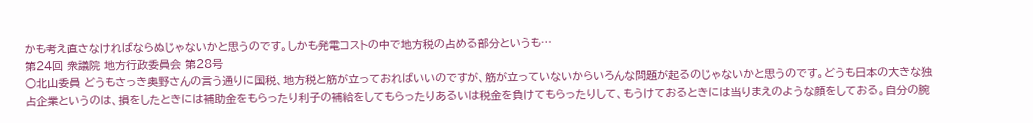かも考え直さなければならぬじゃないかと思うのです。しかも発電コストの中で地方税の占める部分というも…
第24回 衆議院 地方行政委員会 第28号
○北山委員 どうもさっき奥野さんの言う通りに国税、地方税と筋が立っておればいいのですが、筋が立っていないからいろんな問題が起るのじゃないかと思うのです。どうも日本の大きな独占企業というのは、損をしたときには補助金をもらったり利子の補給をしてもらったりあるいは税金を負けてもらったりして、もうけておるときには当りまえのような顔をしておる。自分の腕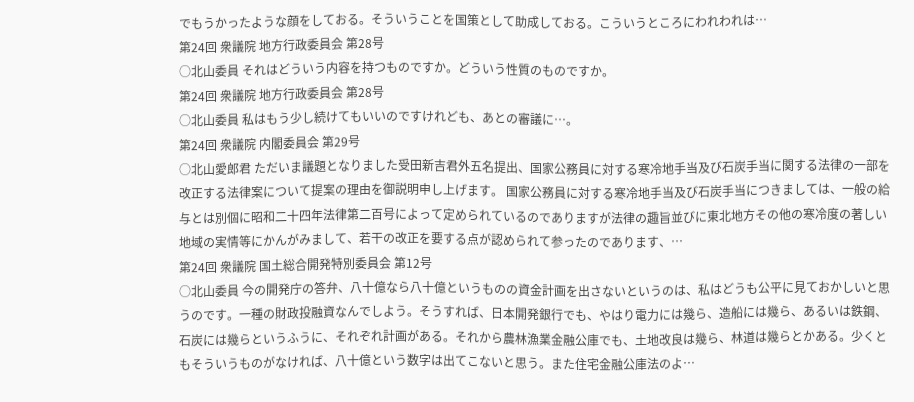でもうかったような顔をしておる。そういうことを国策として助成しておる。こういうところにわれわれは…
第24回 衆議院 地方行政委員会 第28号
○北山委員 それはどういう内容を持つものですか。どういう性質のものですか。
第24回 衆議院 地方行政委員会 第28号
○北山委員 私はもう少し続けてもいいのですけれども、あとの審議に…。
第24回 衆議院 内閣委員会 第29号
○北山愛郎君 ただいま議題となりました受田新吉君外五名提出、国家公務員に対する寒冷地手当及び石炭手当に関する法律の一部を改正する法律案について提案の理由を御説明申し上げます。 国家公務員に対する寒冷地手当及び石炭手当につきましては、一般の給与とは別個に昭和二十四年法律第二百号によって定められているのでありますが法律の趣旨並びに東北地方その他の寒冷度の著しい地域の実情等にかんがみまして、若干の改正を要する点が認められて参ったのであります、…
第24回 衆議院 国土総合開発特別委員会 第12号
○北山委員 今の開発庁の答弁、八十億なら八十億というものの資金計画を出さないというのは、私はどうも公平に見ておかしいと思うのです。一種の財政投融資なんでしよう。そうすれば、日本開発銀行でも、やはり電力には幾ら、造船には幾ら、あるいは鉄鋼、石炭には幾らというふうに、それぞれ計画がある。それから農林漁業金融公庫でも、土地改良は幾ら、林道は幾らとかある。少くともそういうものがなければ、八十億という数字は出てこないと思う。また住宅金融公庫法のよ…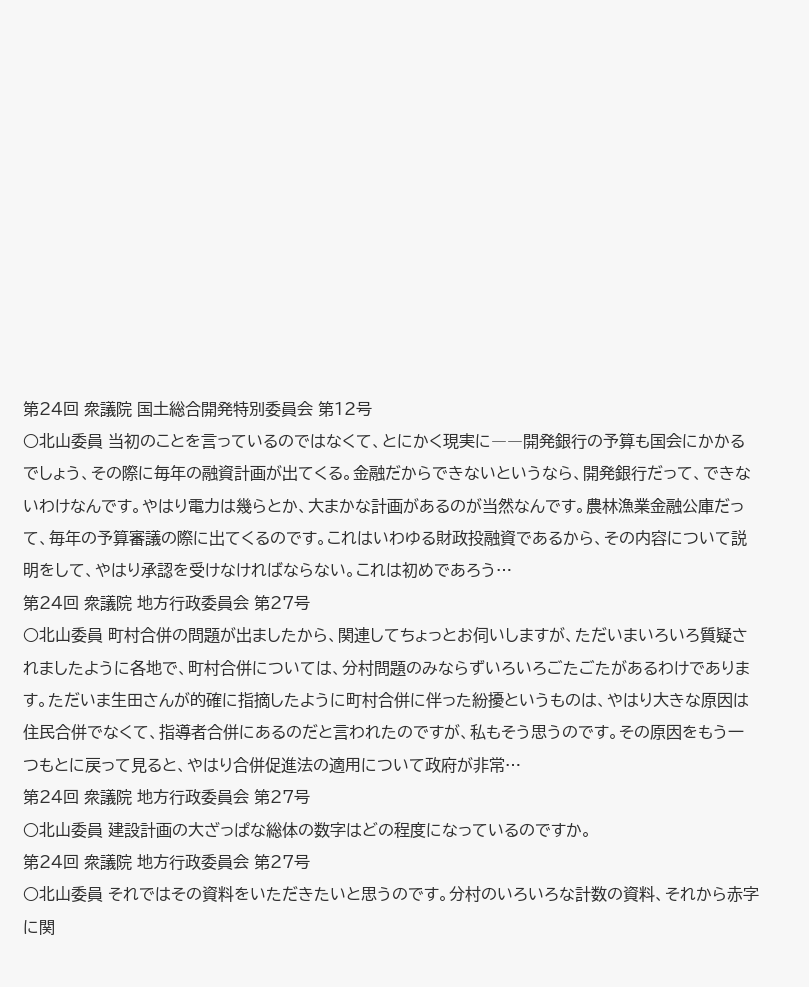第24回 衆議院 国土総合開発特別委員会 第12号
○北山委員 当初のことを言っているのではなくて、とにかく現実に――開発銀行の予算も国会にかかるでしょう、その際に毎年の融資計画が出てくる。金融だからできないというなら、開発銀行だって、できないわけなんです。やはり電力は幾らとか、大まかな計画があるのが当然なんです。農林漁業金融公庫だって、毎年の予算審議の際に出てくるのです。これはいわゆる財政投融資であるから、その内容について説明をして、やはり承認を受けなければならない。これは初めであろう…
第24回 衆議院 地方行政委員会 第27号
○北山委員 町村合併の問題が出ましたから、関連してちょっとお伺いしますが、ただいまいろいろ質疑されましたように各地で、町村合併については、分村問題のみならずいろいろごたごたがあるわけであります。ただいま生田さんが的確に指摘したように町村合併に伴った紛擾というものは、やはり大きな原因は住民合併でなくて、指導者合併にあるのだと言われたのですが、私もそう思うのです。その原因をもう一つもとに戻って見ると、やはり合併促進法の適用について政府が非常…
第24回 衆議院 地方行政委員会 第27号
○北山委員 建設計画の大ざっぱな総体の数字はどの程度になっているのですか。
第24回 衆議院 地方行政委員会 第27号
○北山委員 それではその資料をいただきたいと思うのです。分村のいろいろな計数の資料、それから赤字に関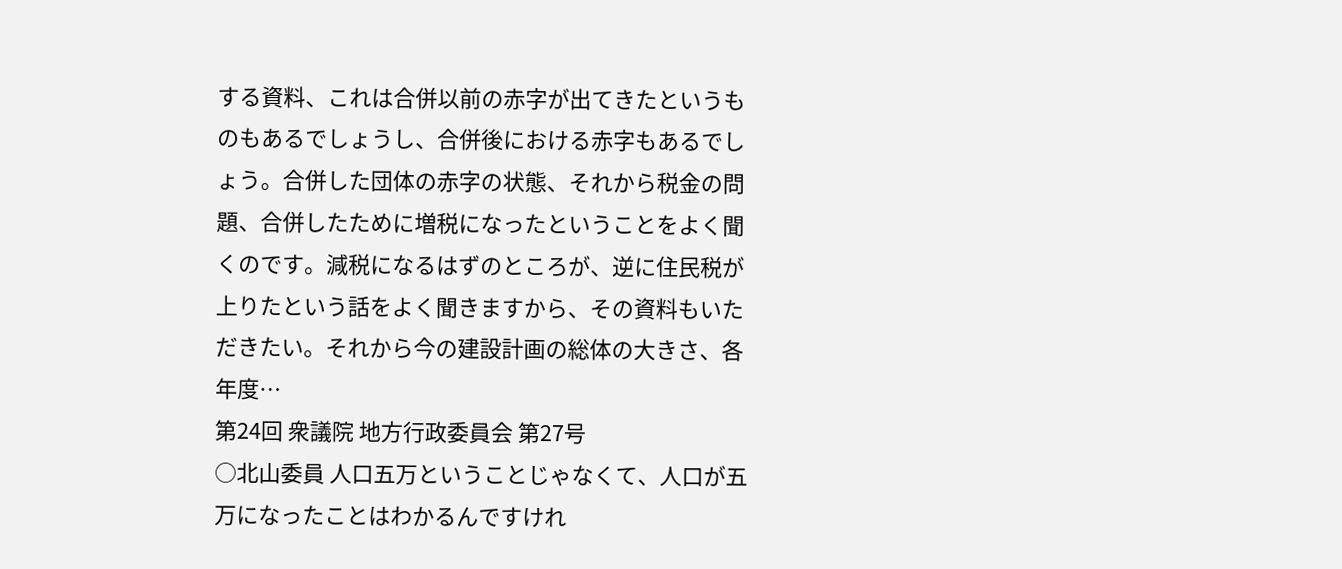する資料、これは合併以前の赤字が出てきたというものもあるでしょうし、合併後における赤字もあるでしょう。合併した団体の赤字の状態、それから税金の問題、合併したために増税になったということをよく聞くのです。減税になるはずのところが、逆に住民税が上りたという話をよく聞きますから、その資料もいただきたい。それから今の建設計画の総体の大きさ、各年度…
第24回 衆議院 地方行政委員会 第27号
○北山委員 人口五万ということじゃなくて、人口が五万になったことはわかるんですけれ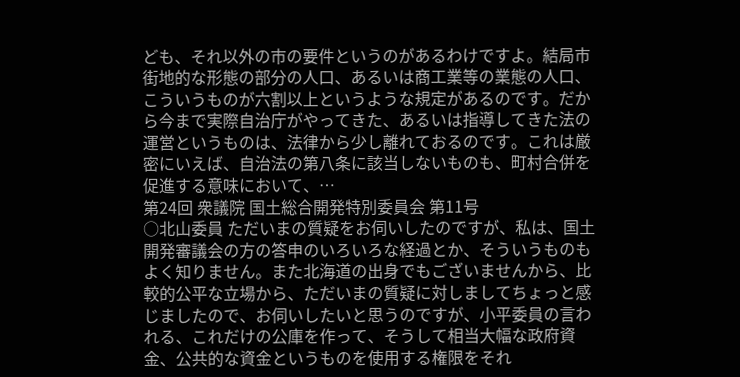ども、それ以外の市の要件というのがあるわけですよ。結局市街地的な形態の部分の人口、あるいは商工業等の業態の人口、こういうものが六割以上というような規定があるのです。だから今まで実際自治庁がやってきた、あるいは指導してきた法の運営というものは、法律から少し離れておるのです。これは厳密にいえば、自治法の第八条に該当しないものも、町村合併を促進する意味において、…
第24回 衆議院 国土総合開発特別委員会 第11号
○北山委員 ただいまの質疑をお伺いしたのですが、私は、国土開発審議会の方の答申のいろいろな経過とか、そういうものもよく知りません。また北海道の出身でもございませんから、比較的公平な立場から、ただいまの質疑に対しましてちょっと感じましたので、お伺いしたいと思うのですが、小平委員の言われる、これだけの公庫を作って、そうして相当大幅な政府資金、公共的な資金というものを使用する権限をそれ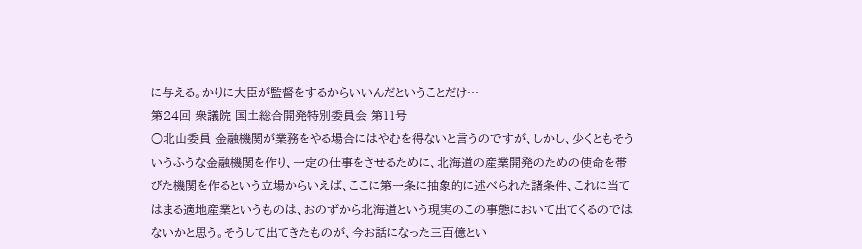に与える。かりに大臣が監督をするからいいんだということだけ…
第24回 衆議院 国土総合開発特別委員会 第11号
○北山委員 金融機関が業務をやる場合にはやむを得ないと言うのですが、しかし、少くともそういうふうな金融機関を作り、一定の仕事をさせるために、北海道の産業開発のための使命を帯びた機関を作るという立場からいえば、ここに第一条に抽象的に述べられた諸条件、これに当てはまる適地産業というものは、おのずから北海道という現実のこの事態において出てくるのではないかと思う。そうして出てきたものが、今お話になった三百億とい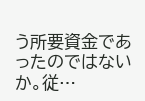う所要資金であったのではないか。従…